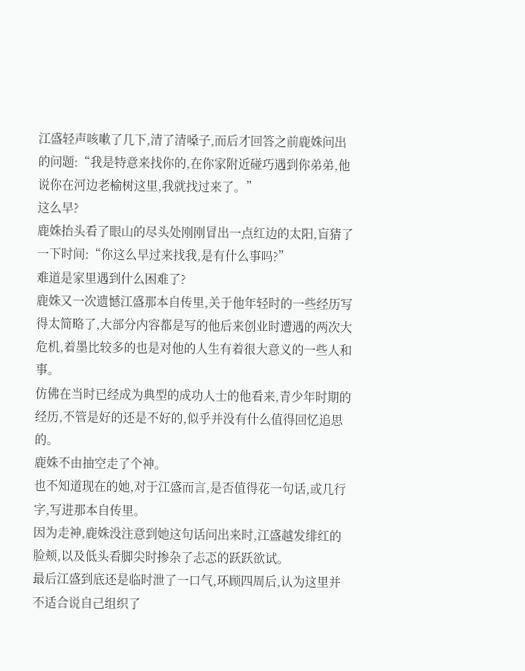江盛轻声咳嗽了几下,清了清嗓子,而后才回答之前鹿姝问出的问题:“我是特意来找你的,在你家附近碰巧遇到你弟弟,他说你在河边老榆树这里,我就找过来了。”
这么早?
鹿姝抬头看了眼山的尽头处刚刚冒出一点红边的太阳,盲猜了一下时间:“你这么早过来找我,是有什么事吗?”
难道是家里遇到什么困难了?
鹿姝又一次遗憾江盛那本自传里,关于他年轻时的一些经历写得太简略了,大部分内容都是写的他后来创业时遭遇的两次大危机,着墨比较多的也是对他的人生有着很大意义的一些人和事。
仿佛在当时已经成为典型的成功人士的他看来,青少年时期的经历,不管是好的还是不好的,似乎并没有什么值得回忆追思的。
鹿姝不由抽空走了个神。
也不知道现在的她,对于江盛而言,是否值得花一句话,或几行字,写进那本自传里。
因为走神,鹿姝没注意到她这句话问出来时,江盛越发绯红的脸颊,以及低头看脚尖时掺杂了忐忑的跃跃欲试。
最后江盛到底还是临时泄了一口气,环顾四周后,认为这里并不适合说自己组织了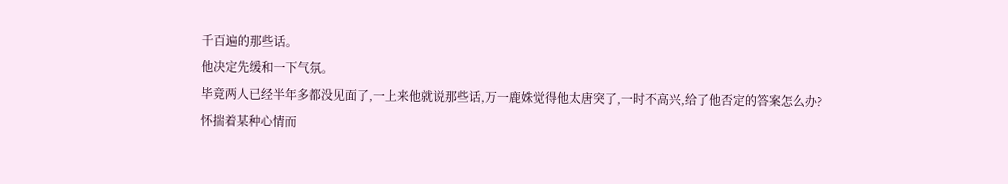千百遍的那些话。
他决定先缓和一下气氛。
毕竟两人已经半年多都没见面了,一上来他就说那些话,万一鹿姝觉得他太唐突了,一时不高兴,给了他否定的答案怎么办?
怀揣着某种心情而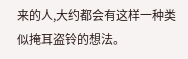来的人,大约都会有这样一种类似掩耳盗铃的想法。